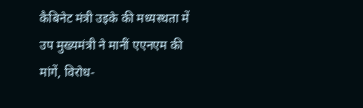कैबिनेट मंत्री उइके की मध्यस्थता में उप मुख्यमंत्री ने मानीं एएनएम की मांगें, विरोध-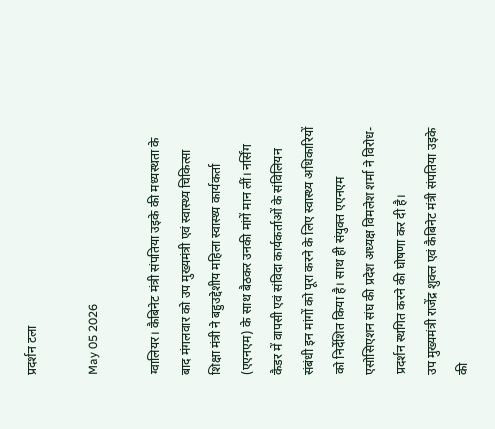प्रदर्शन टला

May 05 2026

ग्वालियर। कैबिनेट मंत्री संपतिया उइके की मध्यस्थता के बाद मंगलवार को उप मुख्यमंत्री एवं स्वास्थ्य चिकित्सा शिक्षा मंत्री ने बहुउद्देशीय महिला स्वास्थ्य कार्यकर्ता (एएनएम) के साथ बैठकर उनकी मांगें मान लीं। नर्सिंग कैडर में वापसी एवं संविदा कार्यकर्ताओं के संविलियन संबंधी इन मांगों को पूरा करने के लिए स्वास्थ्य अधिकारियों को निर्देशित किया है। साथ ही संयुक्त एएनएम एसोसिएशन संघ की प्रदेश अध्यक्ष विमलेश शर्मा ने विरोध-प्रदर्शन स्थगित करने की घोषणा कर दी है।
उप मुख्यमंत्री राजेंद्र शुक्ल एवं कैबिनेट मंत्री संपतिया उइके की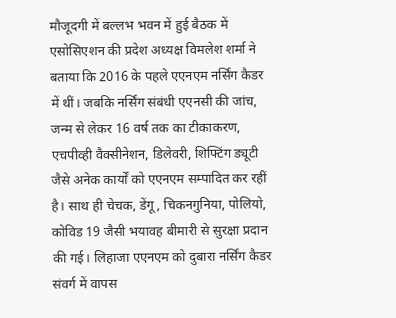मौजूदगी में बल्लभ भवन में हुई बैठक में एसोसिएशन की प्रदेश अध्यक्ष विमलेश शर्मा ने बताया कि 2016 के पहले एएनएम नर्सिंग कैडर में थीं। जबकि नर्सिंग संबंधी एएनसी की जांच, जन्म से लेकर 16 वर्ष तक का टीकाकरण, एचपीव्ही वैक्सीनेशन, डिलेवरी, शिफ्टिंग ड्यूटी जैसे अनेक कार्यों को एएनएम सम्पादित कर रहीं है। साथ ही चेचक, डेंगू, चिकनगुनिया, पोलियो, कोविड 19 जैसी भयावह बीमारी से सुरक्षा प्रदान की गई। लिहाजा एएनएम को दुबारा नर्सिंग कैडर संवर्ग में वापस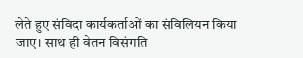लेते हुए संविदा कार्यकर्ताओं का संविलियन किया जाए। साथ ही वेतन विसंगति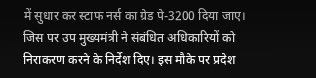में सुधार कर स्टाफ नर्स का ग्रेड पे-3200 दिया जाए। जिस पर उप मुख्यमंत्री ने संबंधित अधिकारियों को निराकरण करने के निर्देश दिए। इस मौके पर प्रदेश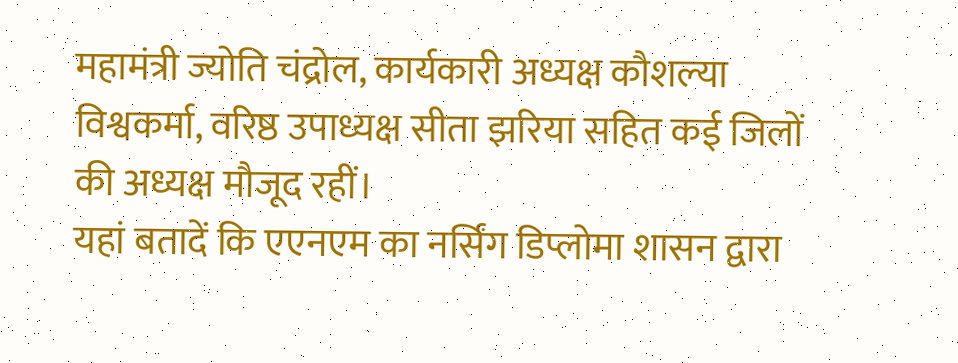महामंत्री ज्योति चंद्रोल, कार्यकारी अध्यक्ष कौशल्या विश्वकर्मा, वरिष्ठ उपाध्यक्ष सीता झरिया सहित कई जिलों की अध्यक्ष मौजूद रहीं।
यहां बतादें कि एएनएम का नर्सिंग डिप्लोमा शासन द्वारा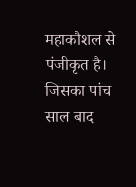महाकौशल से पंजीकृत है। जिसका पांच साल बाद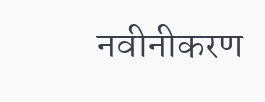नवीनीकरण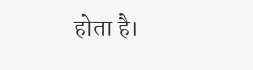होता है।